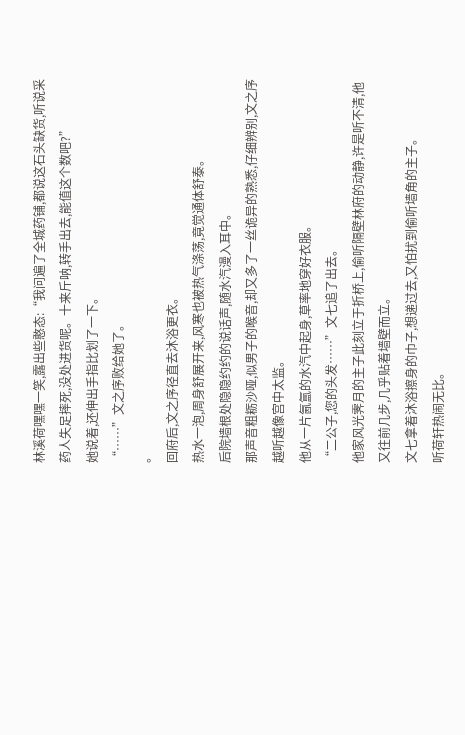林溪荷嘿嘿一笑,露出些憨态:“我问遍了全城药铺,都说这石头缺货,听说采药人失足摔死,没处进货呢。十来斤呐,转手出去,能值这个数吧?”
她说着,还伸出手指比划了一下。
“……”文之序败给她了。
。
回府后,文之序径直去沐浴更衣。
热水一泡,周身舒展开来,风寒也被热气涤荡,竟觉通体舒泰。
后院墙根处隐隐约约的说话声,随水汽漫入耳中。
那声音粗粝沙哑,似男子的喉音,却又多了一丝诡异的熟悉,仔细辨别,文之序越听越像宫中太监。
他从一片氤氲的水汽中起身,草率地穿好衣服。
“二公子,您的头发……”文七追了出去。
他家风光霁月的主子此刻立于折桥上,偷听隔壁林府的动静,许是听不清,他又往前几步,几乎贴着墙壁而立。
文七拿着沐浴擦身的巾子,想递过去,又怕扰到偷听墙角的主子。
听荷轩热闹无比。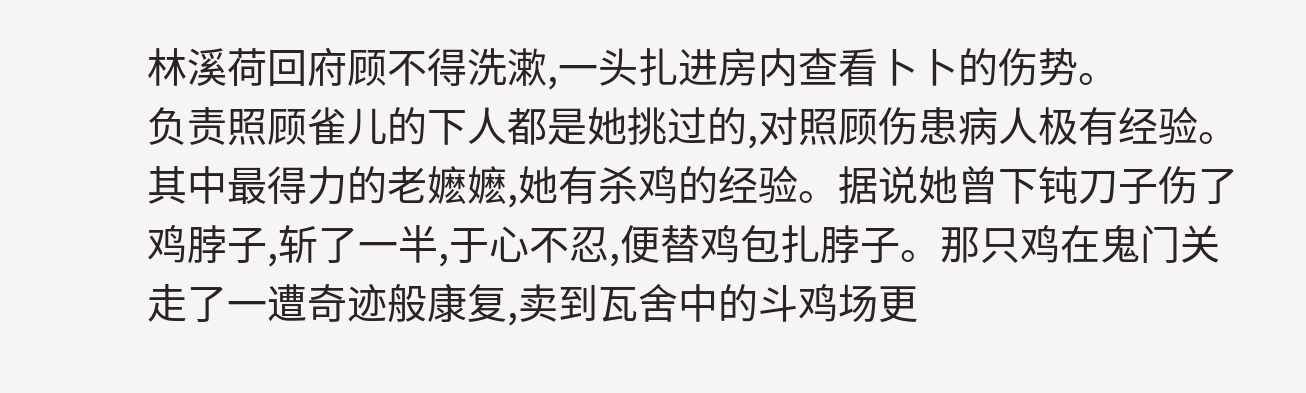林溪荷回府顾不得洗漱,一头扎进房内查看卜卜的伤势。
负责照顾雀儿的下人都是她挑过的,对照顾伤患病人极有经验。
其中最得力的老嬷嬷,她有杀鸡的经验。据说她曾下钝刀子伤了鸡脖子,斩了一半,于心不忍,便替鸡包扎脖子。那只鸡在鬼门关走了一遭奇迹般康复,卖到瓦舍中的斗鸡场更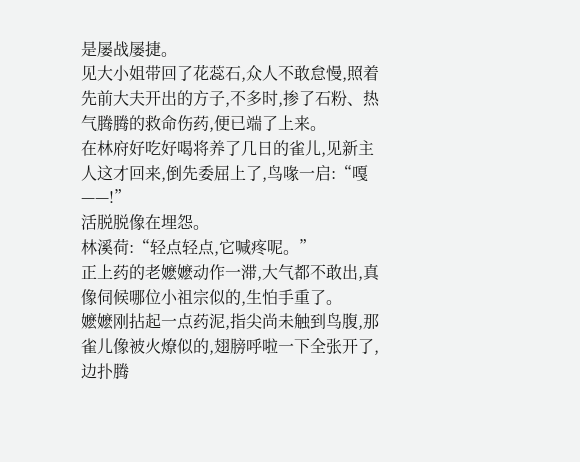是屡战屡捷。
见大小姐带回了花蕊石,众人不敢怠慢,照着先前大夫开出的方子,不多时,掺了石粉、热气腾腾的救命伤药,便已端了上来。
在林府好吃好喝将养了几日的雀儿,见新主人这才回来,倒先委屈上了,鸟喙一启:“嘎——!”
活脱脱像在埋怨。
林溪荷:“轻点轻点,它喊疼呢。”
正上药的老嬷嬷动作一滞,大气都不敢出,真像伺候哪位小祖宗似的,生怕手重了。
嬷嬷刚拈起一点药泥,指尖尚未触到鸟腹,那雀儿像被火燎似的,翅膀呼啦一下全张开了,边扑腾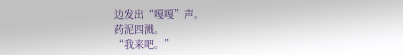边发出“嘎嘎”声。
药泥四溅。
“我来吧。”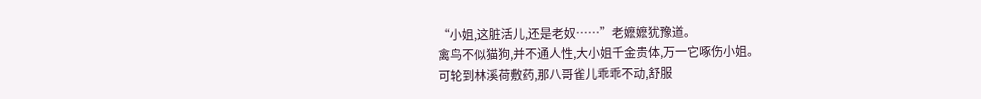“小姐,这脏活儿,还是老奴……”老嬷嬷犹豫道。
禽鸟不似猫狗,并不通人性,大小姐千金贵体,万一它啄伤小姐。
可轮到林溪荷敷药,那八哥雀儿乖乖不动,舒服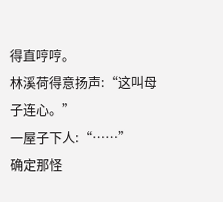得直哼哼。
林溪荷得意扬声:“这叫母子连心。”
一屋子下人:“……”
确定那怪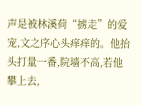声是被林溪荷“掳走”的爱宠,文之序心头痒痒的。他抬头打量一番,院墙不高,若他攀上去,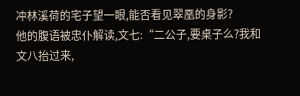冲林溪荷的宅子望一眼,能否看见翠凰的身影?
他的腹语被忠仆解读,文七:“二公子,要桌子么?我和文八抬过来,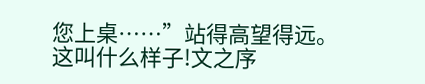您上桌……”站得高望得远。
这叫什么样子!文之序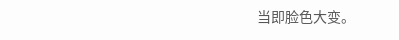当即脸色大变。